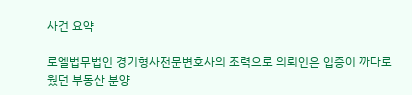사건 요약

로엘법무법인 경기형사전문변호사의 조력으로 의뢰인은 입증이 까다로웠던 부동산 분양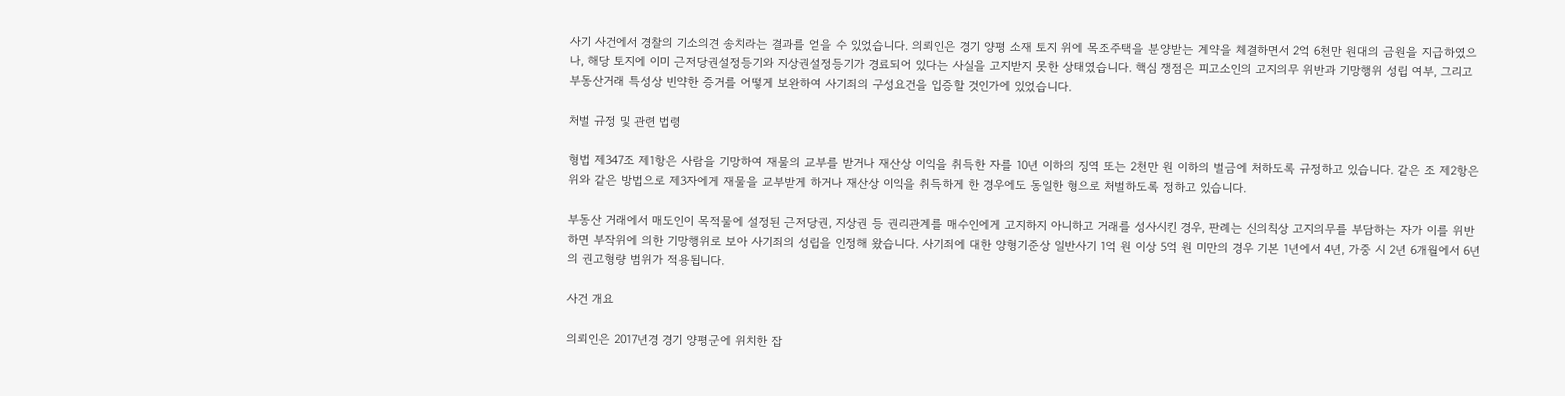사기 사건에서 경찰의 기소의견 송치라는 결과를 얻을 수 있었습니다. 의뢰인은 경기 양평 소재 토지 위에 목조주택을 분양받는 계약을 체결하면서 2억 6천만 원대의 금원을 지급하였으나, 해당 토지에 이미 근저당권설정등기와 지상권설정등기가 경료되어 있다는 사실을 고지받지 못한 상태였습니다. 핵심 쟁점은 피고소인의 고지의무 위반과 기망행위 성립 여부, 그리고 부동산거래 특성상 빈약한 증거를 어떻게 보완하여 사기죄의 구성요건을 입증할 것인가에 있었습니다.

처벌 규정 및 관련 법령

형법 제347조 제1항은 사람을 기망하여 재물의 교부를 받거나 재산상 이익을 취득한 자를 10년 이하의 징역 또는 2천만 원 이하의 벌금에 처하도록 규정하고 있습니다. 같은 조 제2항은 위와 같은 방법으로 제3자에게 재물을 교부받게 하거나 재산상 이익을 취득하게 한 경우에도 동일한 형으로 처벌하도록 정하고 있습니다.

부동산 거래에서 매도인이 목적물에 설정된 근저당권, 지상권 등 권리관계를 매수인에게 고지하지 아니하고 거래를 성사시킨 경우, 판례는 신의칙상 고지의무를 부담하는 자가 이를 위반하면 부작위에 의한 기망행위로 보아 사기죄의 성립을 인정해 왔습니다. 사기죄에 대한 양형기준상 일반사기 1억 원 이상 5억 원 미만의 경우 기본 1년에서 4년, 가중 시 2년 6개월에서 6년의 권고형량 범위가 적용됩니다.

사건 개요

의뢰인은 2017년경 경기 양평군에 위치한 잡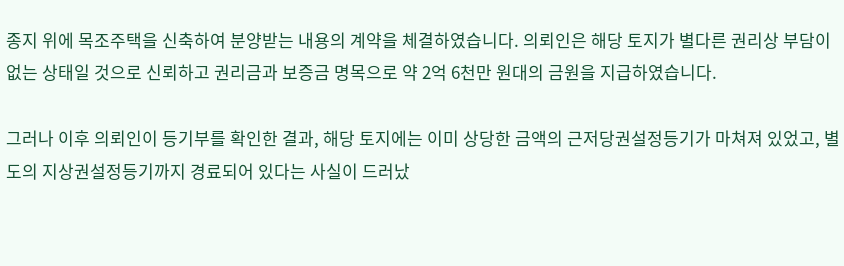종지 위에 목조주택을 신축하여 분양받는 내용의 계약을 체결하였습니다. 의뢰인은 해당 토지가 별다른 권리상 부담이 없는 상태일 것으로 신뢰하고 권리금과 보증금 명목으로 약 2억 6천만 원대의 금원을 지급하였습니다.

그러나 이후 의뢰인이 등기부를 확인한 결과, 해당 토지에는 이미 상당한 금액의 근저당권설정등기가 마쳐져 있었고, 별도의 지상권설정등기까지 경료되어 있다는 사실이 드러났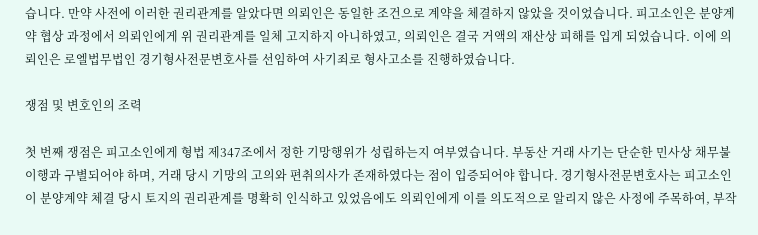습니다. 만약 사전에 이러한 권리관계를 알았다면 의뢰인은 동일한 조건으로 계약을 체결하지 않았을 것이었습니다. 피고소인은 분양계약 협상 과정에서 의뢰인에게 위 권리관계를 일체 고지하지 아니하였고, 의뢰인은 결국 거액의 재산상 피해를 입게 되었습니다. 이에 의뢰인은 로엘법무법인 경기형사전문변호사를 선임하여 사기죄로 형사고소를 진행하였습니다.

쟁점 및 변호인의 조력

첫 번째 쟁점은 피고소인에게 형법 제347조에서 정한 기망행위가 성립하는지 여부였습니다. 부동산 거래 사기는 단순한 민사상 채무불이행과 구별되어야 하며, 거래 당시 기망의 고의와 편취의사가 존재하였다는 점이 입증되어야 합니다. 경기형사전문변호사는 피고소인이 분양계약 체결 당시 토지의 권리관계를 명확히 인식하고 있었음에도 의뢰인에게 이를 의도적으로 알리지 않은 사정에 주목하여, 부작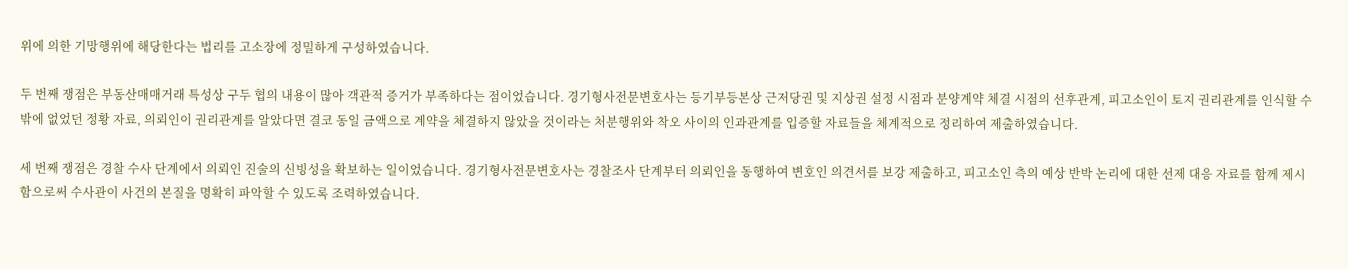위에 의한 기망행위에 해당한다는 법리를 고소장에 정밀하게 구성하였습니다.

두 번째 쟁점은 부동산매매거래 특성상 구두 협의 내용이 많아 객관적 증거가 부족하다는 점이었습니다. 경기형사전문변호사는 등기부등본상 근저당권 및 지상권 설정 시점과 분양계약 체결 시점의 선후관계, 피고소인이 토지 권리관계를 인식할 수밖에 없었던 정황 자료, 의뢰인이 권리관계를 알았다면 결코 동일 금액으로 계약을 체결하지 않았을 것이라는 처분행위와 착오 사이의 인과관계를 입증할 자료들을 체계적으로 정리하여 제출하였습니다.

세 번째 쟁점은 경찰 수사 단계에서 의뢰인 진술의 신빙성을 확보하는 일이었습니다. 경기형사전문변호사는 경찰조사 단계부터 의뢰인을 동행하여 변호인 의견서를 보강 제출하고, 피고소인 측의 예상 반박 논리에 대한 선제 대응 자료를 함께 제시함으로써 수사관이 사건의 본질을 명확히 파악할 수 있도록 조력하였습니다.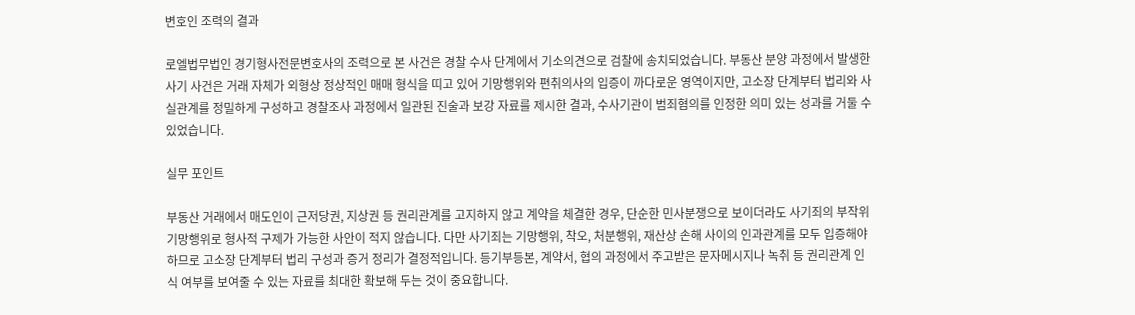변호인 조력의 결과

로엘법무법인 경기형사전문변호사의 조력으로 본 사건은 경찰 수사 단계에서 기소의견으로 검찰에 송치되었습니다. 부동산 분양 과정에서 발생한 사기 사건은 거래 자체가 외형상 정상적인 매매 형식을 띠고 있어 기망행위와 편취의사의 입증이 까다로운 영역이지만, 고소장 단계부터 법리와 사실관계를 정밀하게 구성하고 경찰조사 과정에서 일관된 진술과 보강 자료를 제시한 결과, 수사기관이 범죄혐의를 인정한 의미 있는 성과를 거둘 수 있었습니다.

실무 포인트

부동산 거래에서 매도인이 근저당권, 지상권 등 권리관계를 고지하지 않고 계약을 체결한 경우, 단순한 민사분쟁으로 보이더라도 사기죄의 부작위 기망행위로 형사적 구제가 가능한 사안이 적지 않습니다. 다만 사기죄는 기망행위, 착오, 처분행위, 재산상 손해 사이의 인과관계를 모두 입증해야 하므로 고소장 단계부터 법리 구성과 증거 정리가 결정적입니다. 등기부등본, 계약서, 협의 과정에서 주고받은 문자메시지나 녹취 등 권리관계 인식 여부를 보여줄 수 있는 자료를 최대한 확보해 두는 것이 중요합니다.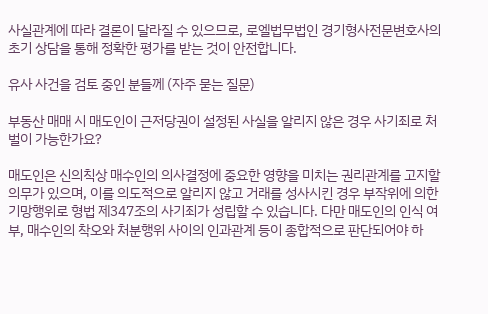사실관계에 따라 결론이 달라질 수 있으므로, 로엘법무법인 경기형사전문변호사의 초기 상담을 통해 정확한 평가를 받는 것이 안전합니다.

유사 사건을 검토 중인 분들께 (자주 묻는 질문)

부동산 매매 시 매도인이 근저당권이 설정된 사실을 알리지 않은 경우 사기죄로 처벌이 가능한가요?

매도인은 신의칙상 매수인의 의사결정에 중요한 영향을 미치는 권리관계를 고지할 의무가 있으며, 이를 의도적으로 알리지 않고 거래를 성사시킨 경우 부작위에 의한 기망행위로 형법 제347조의 사기죄가 성립할 수 있습니다. 다만 매도인의 인식 여부, 매수인의 착오와 처분행위 사이의 인과관계 등이 종합적으로 판단되어야 하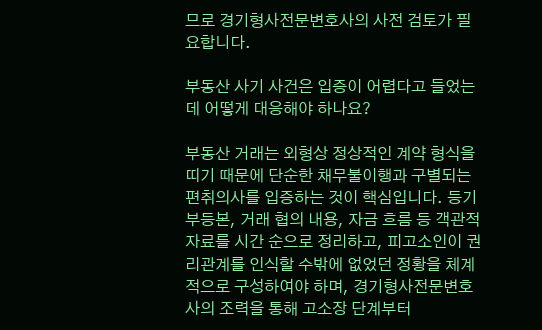므로 경기형사전문변호사의 사전 검토가 필요합니다.

부동산 사기 사건은 입증이 어렵다고 들었는데 어떻게 대응해야 하나요?

부동산 거래는 외형상 정상적인 계약 형식을 띠기 때문에 단순한 채무불이행과 구별되는 편취의사를 입증하는 것이 핵심입니다. 등기부등본, 거래 협의 내용, 자금 흐름 등 객관적 자료를 시간 순으로 정리하고, 피고소인이 권리관계를 인식할 수밖에 없었던 정황을 체계적으로 구성하여야 하며, 경기형사전문변호사의 조력을 통해 고소장 단계부터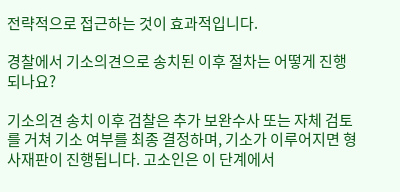전략적으로 접근하는 것이 효과적입니다.

경찰에서 기소의견으로 송치된 이후 절차는 어떻게 진행되나요?

기소의견 송치 이후 검찰은 추가 보완수사 또는 자체 검토를 거쳐 기소 여부를 최종 결정하며, 기소가 이루어지면 형사재판이 진행됩니다. 고소인은 이 단계에서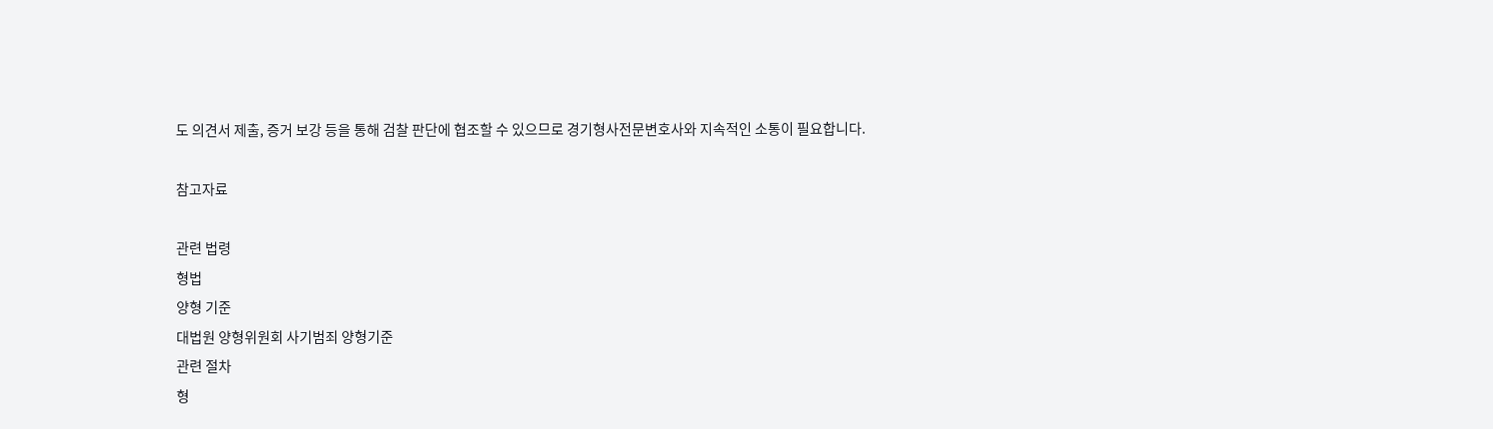도 의견서 제출, 증거 보강 등을 통해 검찰 판단에 협조할 수 있으므로 경기형사전문변호사와 지속적인 소통이 필요합니다.

참고자료

관련 법령
형법
양형 기준
대법원 양형위원회 사기범죄 양형기준
관련 절차
형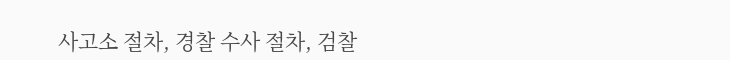사고소 절차, 경찰 수사 절차, 검찰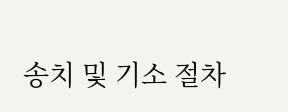송치 및 기소 절차